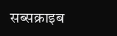सब्सक्राइब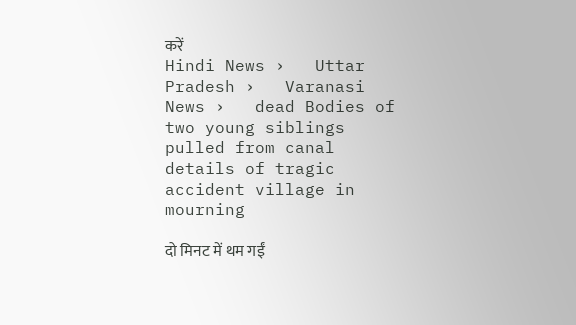करें
Hindi News ›   Uttar Pradesh ›   Varanasi News ›   dead Bodies of two young siblings pulled from canal details of tragic accident village in mourning

दो मिनट में थम गईं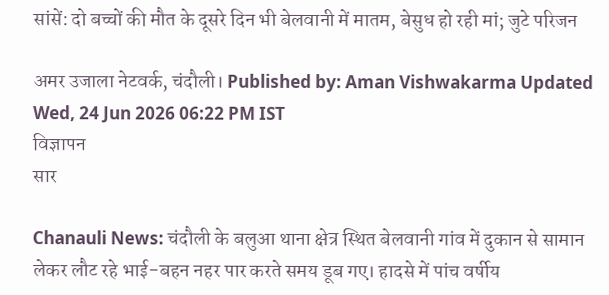सांसें: दो बच्चों की मौत के दूसरे दिन भी बेलवानी में मातम, बेसुध हो रही मां; जुटे परिजन

अमर उजाला नेटवर्क, चंदौली। Published by: Aman Vishwakarma Updated Wed, 24 Jun 2026 06:22 PM IST
विज्ञापन
सार

Chanauli News: चंदौली के बलुआ थाना क्षेत्र स्थित बेलवानी गांव में दुकान से सामान लेकर लौट रहे भाई-बहन नहर पार करते समय डूब गए। हादसे में पांच वर्षीय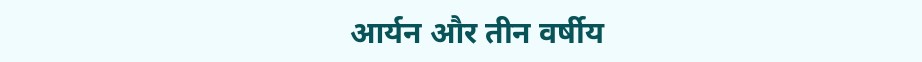आर्यन और तीन वर्षीय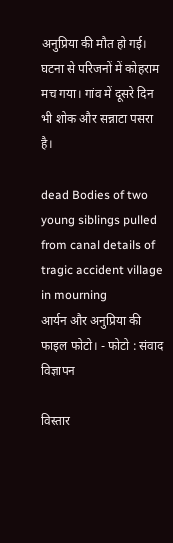अनुप्रिया की मौत हो गई। घटना से परिजनों में कोहराम मच गया। गांव में दूसरे दिन भी शोक और सन्नाटा पसरा है।

dead Bodies of two young siblings pulled from canal details of tragic accident village in mourning
आर्यन और अनुप्रिया की फाइल फोटो। - फोटो : संवाद
विज्ञापन

विस्तार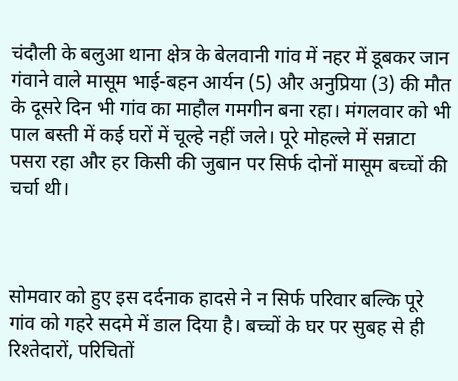चंदौली के बलुआ थाना क्षेत्र के बेलवानी गांव में नहर में डूबकर जान गंवाने वाले मासूम भाई-बहन आर्यन (5) और अनुप्रिया (3) की मौत के दूसरे दिन भी गांव का माहौल गमगीन बना रहा। मंगलवार को भी पाल बस्ती में कई घरों में चूल्हे नहीं जले। पूरे मोहल्ले में सन्नाटा पसरा रहा और हर किसी की जुबान पर सिर्फ दोनों मासूम बच्चों की चर्चा थी।



सोमवार को हुए इस दर्दनाक हादसे ने न सिर्फ परिवार बल्कि पूरे गांव को गहरे सदमे में डाल दिया है। बच्चों के घर पर सुबह से ही रिश्तेदारों, परिचितों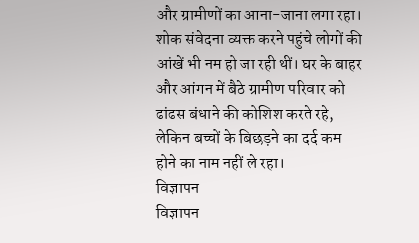और ग्रामीणों का आना-जाना लगा रहा। शोक संवेदना व्यक्त करने पहुंचे लोगों की आंखें भी नम हो जा रही थीं। घर के बाहर और आंगन में बैठे ग्रामीण परिवार को ढांढस बंधाने की कोशिश करते रहे, लेकिन बच्चों के बिछड़ने का दर्द कम होने का नाम नहीं ले रहा।
विज्ञापन
विज्ञापन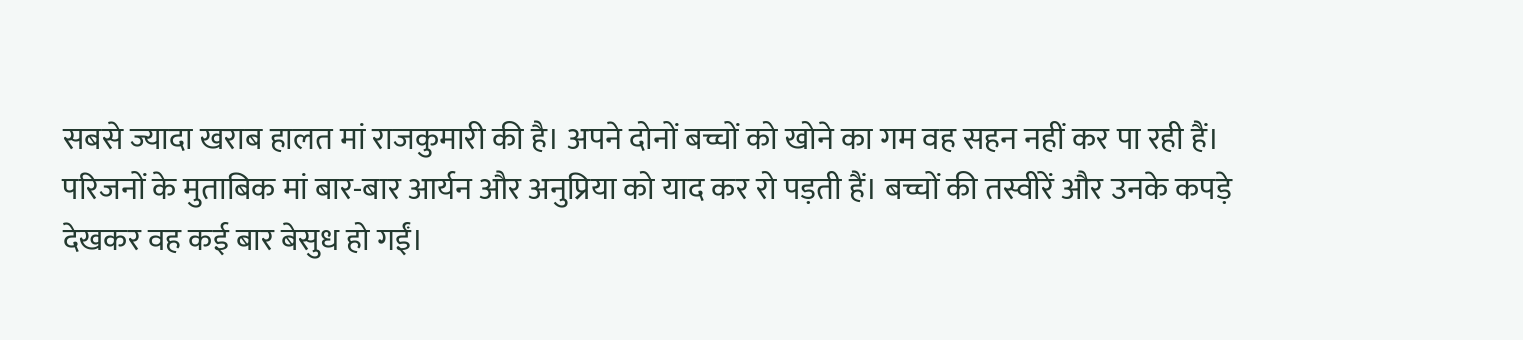सबसे ज्यादा खराब हालत मां राजकुमारी की है। अपने दोनों बच्चों को खोने का गम वह सहन नहीं कर पा रही हैं। परिजनों के मुताबिक मां बार-बार आर्यन और अनुप्रिया को याद कर रो पड़ती हैं। बच्चों की तस्वीरें और उनके कपड़े देखकर वह कई बार बेसुध हो गईं।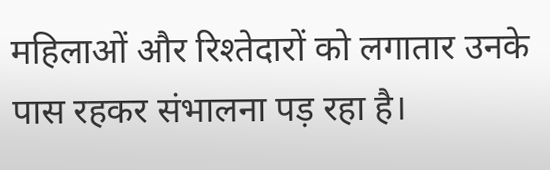महिलाओं और रिश्तेदारों को लगातार उनके पास रहकर संभालना पड़ रहा है।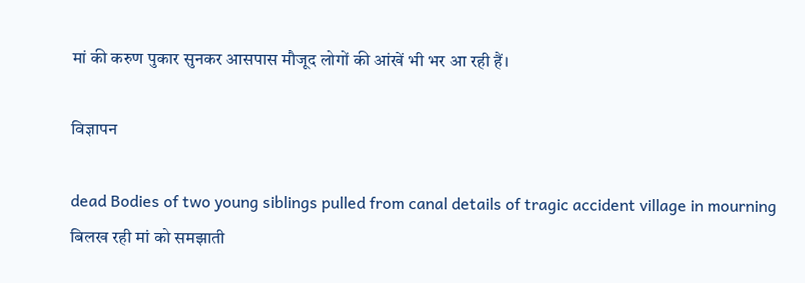मां की करुण पुकार सुनकर आसपास मौजूद लोगों की आंखें भी भर आ रही हैं।

विज्ञापन

dead Bodies of two young siblings pulled from canal details of tragic accident village in mourning
बिलख रही मां को समझाती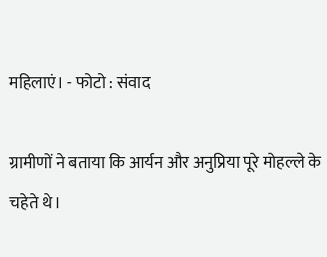महिलाएं। - फोटो : संवाद

ग्रामीणों ने बताया कि आर्यन और अनुप्रिया पूरे मोहल्ले के चहेते थे।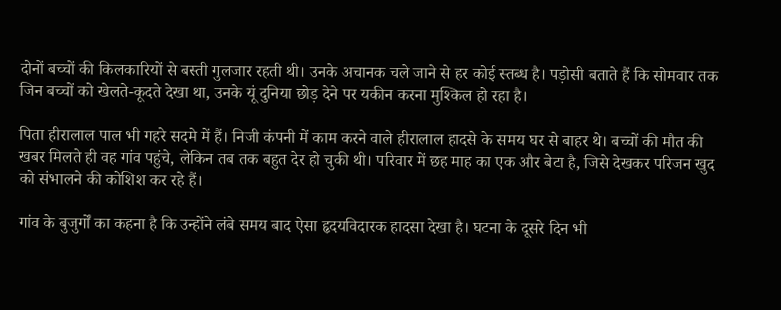दोनों बच्चों की किलकारियों से बस्ती गुलजार रहती थी। उनके अचानक चले जाने से हर कोई स्तब्ध है। पड़ोसी बताते हैं कि सोमवार तक जिन बच्चों को खेलते-कूदते देखा था, उनके यूं दुनिया छोड़ देने पर यकीन करना मुश्किल हो रहा है।

पिता हीरालाल पाल भी गहरे सदमे में हैं। निजी कंपनी में काम करने वाले हीरालाल हादसे के समय घर से बाहर थे। बच्चों की मौत की खबर मिलते ही वह गांव पहुंचे, लेकिन तब तक बहुत देर हो चुकी थी। परिवार में छह माह का एक और बेटा है, जिसे देखकर परिजन खुद को संभालने की कोशिश कर रहे हैं।

गांव के बुजुर्गों का कहना है कि उन्होंने लंबे समय बाद ऐसा हृदयविदारक हादसा देखा है। घटना के दूसरे दिन भी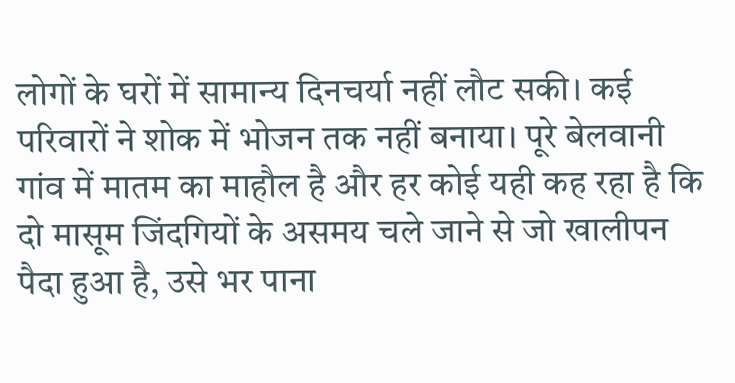लोगों के घरों में सामान्य दिनचर्या नहीं लौट सकी। कई परिवारों ने शोक में भोजन तक नहीं बनाया। पूरे बेलवानी गांव में मातम का माहौल है और हर कोई यही कह रहा है कि दो मासूम जिंदगियों के असमय चले जाने से जो खालीपन पैदा हुआ है, उसे भर पाना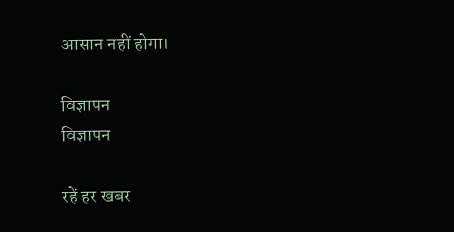आसान नहीं होगा।

विज्ञापन
विज्ञापन

रहें हर खबर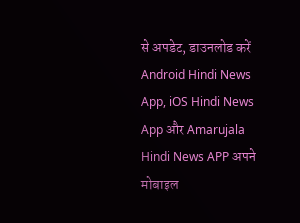से अपडेट, डाउनलोड करें Android Hindi News App, iOS Hindi News App और Amarujala Hindi News APP अपने मोबाइल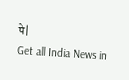पे|
Get all India News in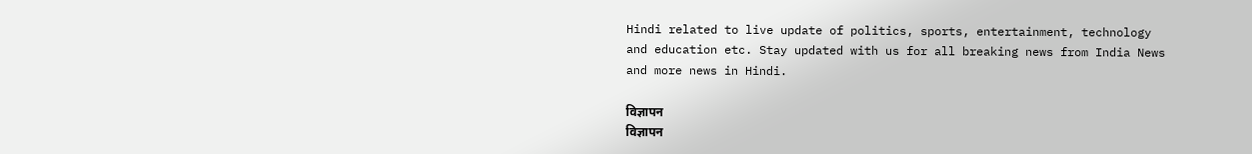Hindi related to live update of politics, sports, entertainment, technology and education etc. Stay updated with us for all breaking news from India News and more news in Hindi.

विज्ञापन
विज्ञापन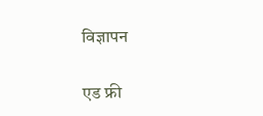विज्ञापन

एड फ्री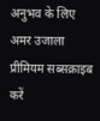अनुभव के लिए अमर उजाला प्रीमियम सब्सक्राइब करें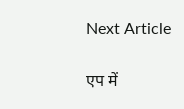Next Article

एप में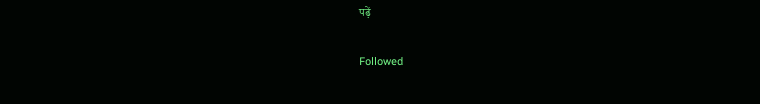पढ़ें

Followed